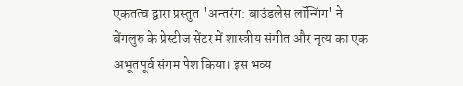एकतत्व द्वारा प्रस्तुत 'अन्तरंग: बाउंडलेस लॉन्गिंग' ने बेंगलुरु के प्रेस्टीज सेंटर में शास्त्रीय संगीत और नृत्य का एक अभूतपूर्व संगम पेश किया। इस भव्य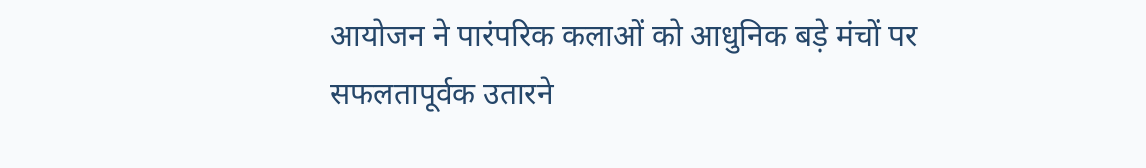आयोजन ने पारंपरिक कलाओं को आधुनिक बड़े मंचों पर सफलतापूर्वक उतारने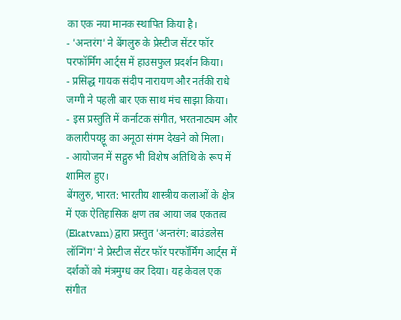का एक नया मानक स्थापित किया है।
- 'अन्तरंग' ने बेंगलुरु के प्रेस्टीज सेंटर फॉर परफॉर्मिंग आर्ट्स में हाउसफुल प्रदर्शन किया।
- प्रसिद्ध गायक संदीप नारायण और नर्तकी राधे जग्गी ने पहली बार एक साथ मंच साझा किया।
- इस प्रस्तुति में कर्नाटक संगीत, भरतनाट्यम और कलारीपयट्टू का अनूठा संगम देखने को मिला।
- आयोजन में सद्गुरु भी विशेष अतिथि के रूप में शामिल हुए।
बेंगलुरु, भारत: भारतीय शास्त्रीय कलाओं के क्षेत्र में एक ऐतिहासिक क्षण तब आया जब एकतत्व (Ekatvam) द्वारा प्रस्तुत 'अन्तरंग: बाउंडलेस लॉन्गिंग' ने प्रेस्टीज सेंटर फॉर परफॉर्मिंग आर्ट्स में दर्शकों को मंत्रमुग्ध कर दिया। यह केवल एक संगीत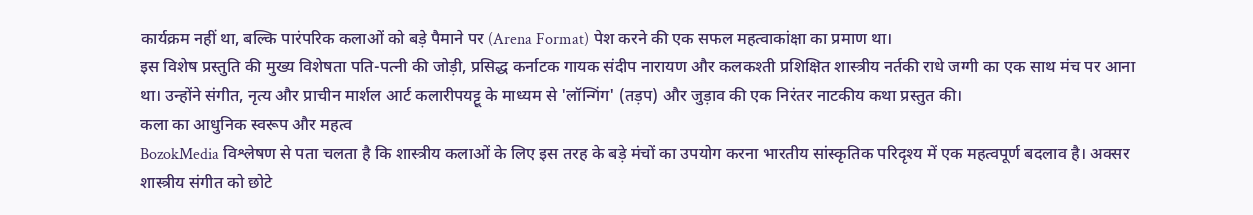कार्यक्रम नहीं था, बल्कि पारंपरिक कलाओं को बड़े पैमाने पर (Arena Format) पेश करने की एक सफल महत्वाकांक्षा का प्रमाण था।
इस विशेष प्रस्तुति की मुख्य विशेषता पति-पत्नी की जोड़ी, प्रसिद्ध कर्नाटक गायक संदीप नारायण और कलकश्ती प्रशिक्षित शास्त्रीय नर्तकी राधे जग्गी का एक साथ मंच पर आना था। उन्होंने संगीत, नृत्य और प्राचीन मार्शल आर्ट कलारीपयट्टू के माध्यम से 'लॉन्गिंग' (तड़प) और जुड़ाव की एक निरंतर नाटकीय कथा प्रस्तुत की।
कला का आधुनिक स्वरूप और महत्व
BozokMedia विश्लेषण से पता चलता है कि शास्त्रीय कलाओं के लिए इस तरह के बड़े मंचों का उपयोग करना भारतीय सांस्कृतिक परिदृश्य में एक महत्वपूर्ण बदलाव है। अक्सर शास्त्रीय संगीत को छोटे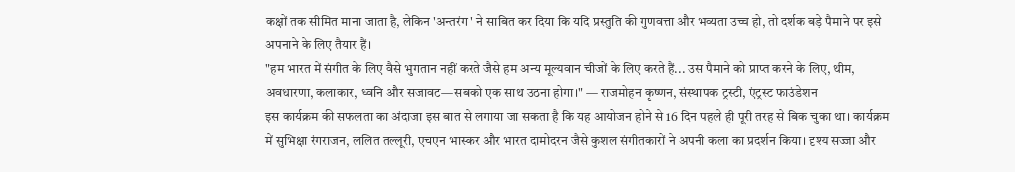कक्षों तक सीमित माना जाता है, लेकिन 'अन्तरंग' ने साबित कर दिया कि यदि प्रस्तुति की गुणवत्ता और भव्यता उच्च हो, तो दर्शक बड़े पैमाने पर इसे अपनाने के लिए तैयार हैं।
"हम भारत में संगीत के लिए वैसे भुगतान नहीं करते जैसे हम अन्य मूल्यवान चीजों के लिए करते हैं... उस पैमाने को प्राप्त करने के लिए, थीम, अवधारणा, कलाकार, ध्वनि और सजावट—सबको एक साथ उठना होगा।" — राजमोहन कृष्णन, संस्थापक ट्रस्टी, एंट्रस्ट फाउंडेशन
इस कार्यक्रम की सफलता का अंदाजा इस बात से लगाया जा सकता है कि यह आयोजन होने से 16 दिन पहले ही पूरी तरह से बिक चुका था। कार्यक्रम में सुभिक्षा रंगराजन, ललित तल्लूरी, एचएन भास्कर और भारत दामोदरन जैसे कुशल संगीतकारों ने अपनी कला का प्रदर्शन किया। दृश्य सज्जा और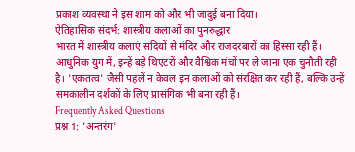प्रकाश व्यवस्था ने इस शाम को और भी जादुई बना दिया।
ऐतिहासिक संदर्भ: शास्त्रीय कलाओं का पुनरुद्धार
भारत में शास्त्रीय कलाएं सदियों से मंदिर और राजदरबारों का हिस्सा रही हैं। आधुनिक युग में, इन्हें बड़े थिएटरों और वैश्विक मंचों पर ले जाना एक चुनौती रही है। 'एकतत्व' जैसी पहलें न केवल इन कलाओं को संरक्षित कर रही हैं, बल्कि उन्हें समकालीन दर्शकों के लिए प्रासंगिक भी बना रही हैं।
Frequently Asked Questions
प्रश्न 1: 'अन्तरंग'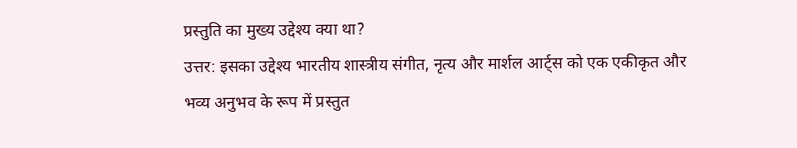प्रस्तुति का मुख्य उद्देश्य क्या था?
उत्तर: इसका उद्देश्य भारतीय शास्त्रीय संगीत, नृत्य और मार्शल आर्ट्स को एक एकीकृत और भव्य अनुभव के रूप में प्रस्तुत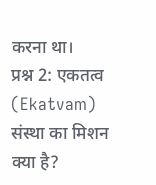करना था।
प्रश्न 2: एकतत्व (Ekatvam) संस्था का मिशन क्या है?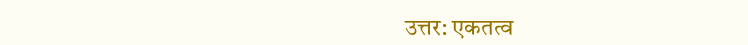उत्तर: एकतत्व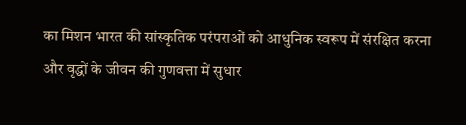का मिशन भारत की सांस्कृतिक परंपराओं को आधुनिक स्वरूप में संरक्षित करना और वृद्धों के जीवन की गुणवत्ता में सुधार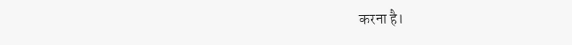करना है।